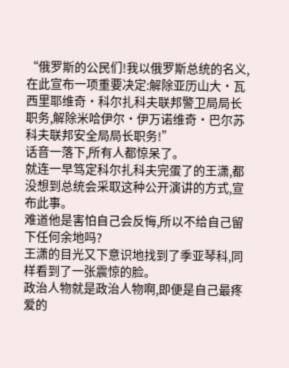“俄罗斯的公民们!我以俄罗斯总统的名义,在此宣布一项重要决定:解除亚历山大·瓦西里耶维奇·科尔扎科夫联邦警卫局局长职务,解除米哈伊尔·伊万诺维奇·巴尔苏科夫联邦安全局局长职务!”
话音一落下,所有人都惊呆了。
就连一早笃定科尔扎科夫完蛋了的王潇,都没想到总统会采取这种公开演讲的方式,宣布此事。
难道他是害怕自己会反悔,所以不给自己留下任何余地吗?
王潇的目光又下意识地找到了季亚琴科,同样看到了一张震惊的脸。
政治人物就是政治人物啊,即便是自己最疼爱的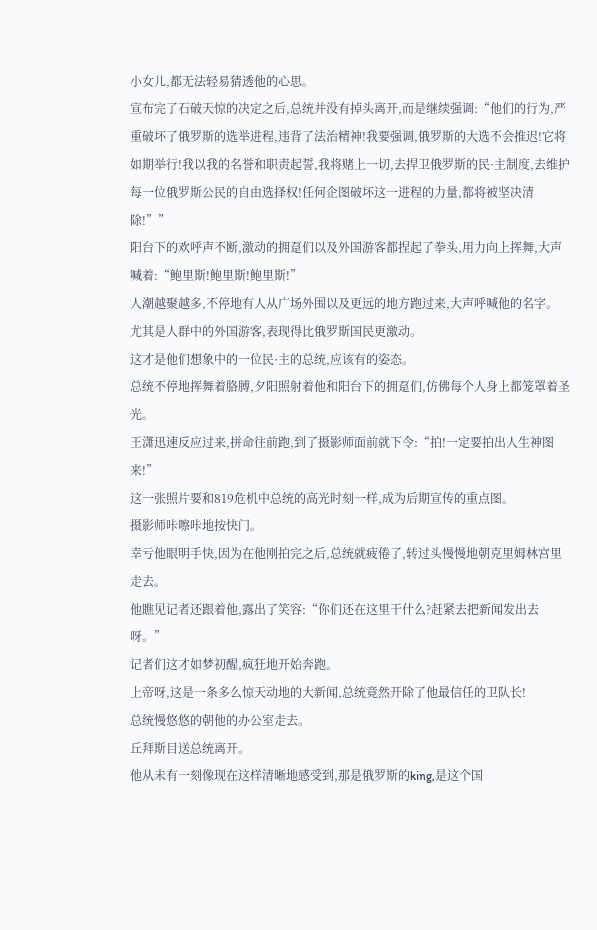小女儿,都无法轻易猜透他的心思。
宣布完了石破天惊的决定之后,总统并没有掉头离开,而是继续强调:“他们的行为,严重破坏了俄罗斯的选举进程,违背了法治精神!我要强调,俄罗斯的大选不会推迟!它将如期举行!我以我的名誉和职责起誓,我将赌上一切,去捍卫俄罗斯的民·主制度,去维护每一位俄罗斯公民的自由选择权!任何企图破坏这一进程的力量,都将被坚决清除!””
阳台下的欢呼声不断,激动的拥趸们以及外国游客都捏起了拳头,用力向上挥舞,大声喊着:“鲍里斯!鲍里斯!鲍里斯!”
人潮越聚越多,不停地有人从广场外围以及更远的地方跑过来,大声呼喊他的名字。
尤其是人群中的外国游客,表现得比俄罗斯国民更激动。
这才是他们想象中的一位民·主的总统,应该有的姿态。
总统不停地挥舞着胳膊,夕阳照射着他和阳台下的拥趸们,仿佛每个人身上都笼罩着圣光。
王潇迅速反应过来,拼命往前跑,到了摄影师面前就下令:“拍!一定要拍出人生神图来!”
这一张照片要和819危机中总统的高光时刻一样,成为后期宣传的重点图。
摄影师咔嚓咔地按快门。
幸亏他眼明手快,因为在他刚拍完之后,总统就疲倦了,转过头慢慢地朝克里姆林宫里走去。
他瞧见记者还跟着他,露出了笑容:“你们还在这里干什么?赶紧去把新闻发出去呀。”
记者们这才如梦初醒,疯狂地开始奔跑。
上帝呀,这是一条多么惊天动地的大新闻,总统竟然开除了他最信任的卫队长!
总统慢悠悠的朝他的办公室走去。
丘拜斯目送总统离开。
他从未有一刻像现在这样清晰地感受到,那是俄罗斯的king,是这个国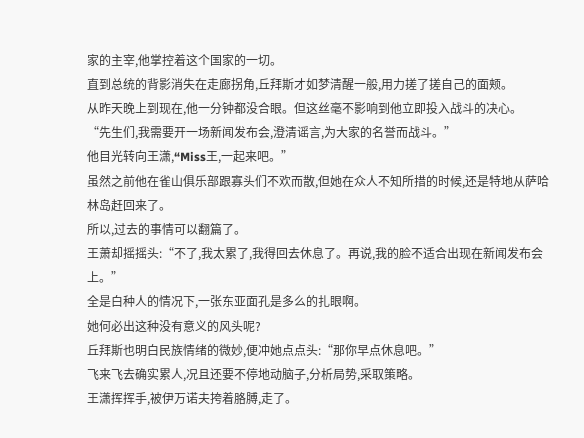家的主宰,他掌控着这个国家的一切。
直到总统的背影消失在走廊拐角,丘拜斯才如梦清醒一般,用力搓了搓自己的面颊。
从昨天晚上到现在,他一分钟都没合眼。但这丝毫不影响到他立即投入战斗的决心。
“先生们,我需要开一场新闻发布会,澄清谣言,为大家的名誉而战斗。”
他目光转向王潇,“Miss王,一起来吧。”
虽然之前他在雀山俱乐部跟寡头们不欢而散,但她在众人不知所措的时候,还是特地从萨哈林岛赶回来了。
所以,过去的事情可以翻篇了。
王萧却摇摇头:“不了,我太累了,我得回去休息了。再说,我的脸不适合出现在新闻发布会上。”
全是白种人的情况下,一张东亚面孔是多么的扎眼啊。
她何必出这种没有意义的风头呢?
丘拜斯也明白民族情绪的微妙,便冲她点点头:“那你早点休息吧。”
飞来飞去确实累人,况且还要不停地动脑子,分析局势,采取策略。
王潇挥挥手,被伊万诺夫挎着胳膊,走了。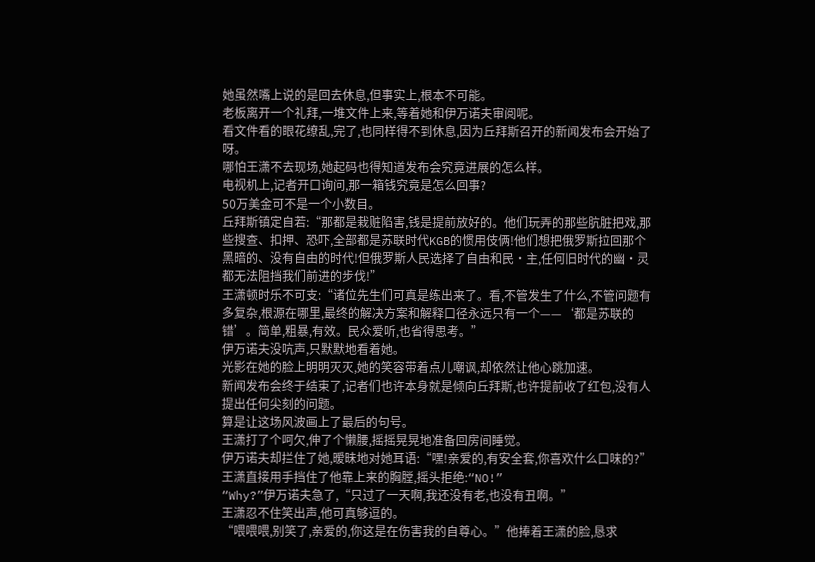她虽然嘴上说的是回去休息,但事实上,根本不可能。
老板离开一个礼拜,一堆文件上来,等着她和伊万诺夫审阅呢。
看文件看的眼花缭乱,完了,也同样得不到休息,因为丘拜斯召开的新闻发布会开始了呀。
哪怕王潇不去现场,她起码也得知道发布会究竟进展的怎么样。
电视机上,记者开口询问,那一箱钱究竟是怎么回事?
50万美金可不是一个小数目。
丘拜斯镇定自若:“那都是栽赃陷害,钱是提前放好的。他们玩弄的那些肮脏把戏,那些搜查、扣押、恐吓,全部都是苏联时代KGB的惯用伎俩!他们想把俄罗斯拉回那个黑暗的、没有自由的时代!但俄罗斯人民选择了自由和民·主,任何旧时代的幽·灵都无法阻挡我们前进的步伐!”
王潇顿时乐不可支:“诸位先生们可真是练出来了。看,不管发生了什么,不管问题有多复杂,根源在哪里,最终的解决方案和解释口径永远只有一个——‘都是苏联的错’。简单,粗暴,有效。民众爱听,也省得思考。”
伊万诺夫没吭声,只默默地看着她。
光影在她的脸上明明灭灭,她的笑容带着点儿嘲讽,却依然让他心跳加速。
新闻发布会终于结束了,记者们也许本身就是倾向丘拜斯,也许提前收了红包,没有人提出任何尖刻的问题。
算是让这场风波画上了最后的句号。
王潇打了个呵欠,伸了个懒腰,摇摇晃晃地准备回房间睡觉。
伊万诺夫却拦住了她,暧昧地对她耳语:“嘿!亲爱的,有安全套,你喜欢什么口味的?”
王潇直接用手挡住了他靠上来的胸膛,摇头拒绝:“NO!”
“Why?”伊万诺夫急了,“只过了一天啊,我还没有老,也没有丑啊。”
王潇忍不住笑出声,他可真够逗的。
“喂喂喂,别笑了,亲爱的,你这是在伤害我的自尊心。”他捧着王潇的脸,恳求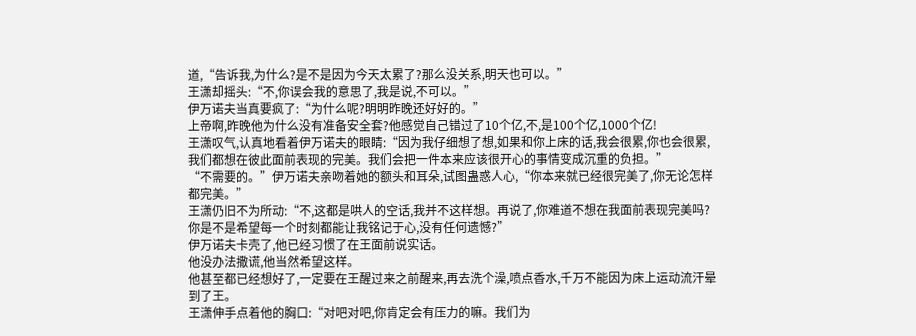道,“告诉我,为什么?是不是因为今天太累了?那么没关系,明天也可以。”
王潇却摇头:“不,你误会我的意思了,我是说,不可以。”
伊万诺夫当真要疯了:“为什么呢?明明昨晚还好好的。”
上帝啊,昨晚他为什么没有准备安全套?他感觉自己错过了10个亿,不,是100个亿,1000个亿!
王潇叹气,认真地看着伊万诺夫的眼睛:“因为我仔细想了想,如果和你上床的话,我会很累,你也会很累,我们都想在彼此面前表现的完美。我们会把一件本来应该很开心的事情变成沉重的负担。”
“不需要的。”伊万诺夫亲吻着她的额头和耳朵,试图蛊惑人心,“你本来就已经很完美了,你无论怎样都完美。”
王潇仍旧不为所动:“不,这都是哄人的空话,我并不这样想。再说了,你难道不想在我面前表现完美吗?你是不是希望每一个时刻都能让我铭记于心,没有任何遗憾?”
伊万诺夫卡壳了,他已经习惯了在王面前说实话。
他没办法撒谎,他当然希望这样。
他甚至都已经想好了,一定要在王醒过来之前醒来,再去洗个澡,喷点香水,千万不能因为床上运动流汗晕到了王。
王潇伸手点着他的胸口:“对吧对吧,你肯定会有压力的嘛。我们为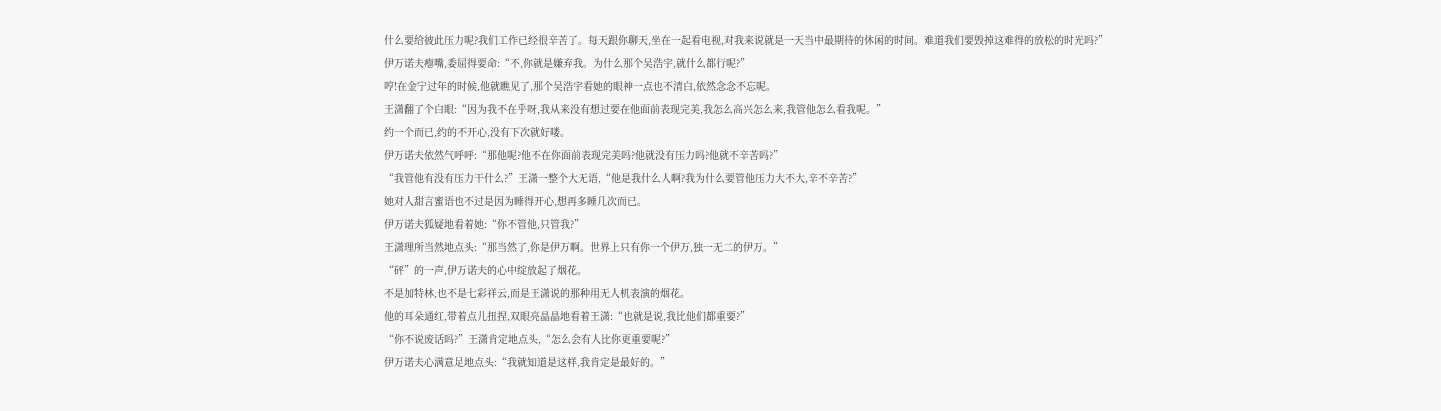什么要给彼此压力呢?我们工作已经很辛苦了。每天跟你聊天,坐在一起看电视,对我来说就是一天当中最期待的休闲的时间。难道我们要毁掉这难得的放松的时光吗?”
伊万诺夫瘪嘴,委屈得要命:“不,你就是嫌弃我。为什么那个吴浩宇,就什么都行呢?”
哼!在金宁过年的时候,他就瞧见了,那个吴浩宇看她的眼神一点也不清白,依然念念不忘呢。
王潇翻了个白眼:“因为我不在乎呀,我从来没有想过要在他面前表现完美,我怎么高兴怎么来,我管他怎么看我呢。”
约一个而已,约的不开心,没有下次就好喽。
伊万诺夫依然气呼呼:“那他呢?他不在你面前表现完美吗?他就没有压力吗?他就不辛苦吗?”
“我管他有没有压力干什么?”王潇一整个大无语,“他是我什么人啊?我为什么要管他压力大不大,辛不辛苦?”
她对人甜言蜜语也不过是因为睡得开心,想再多睡几次而已。
伊万诺夫狐疑地看着她:“你不管他,只管我?”
王潇理所当然地点头:“那当然了,你是伊万啊。世界上只有你一个伊万,独一无二的伊万。”
“砰”的一声,伊万诺夫的心中绽放起了烟花。
不是加特林,也不是七彩祥云,而是王潇说的那种用无人机表演的烟花。
他的耳朵通红,带着点儿扭捏,双眼亮晶晶地看着王潇:“也就是说,我比他们都重要?”
“你不说废话吗?”王潇肯定地点头,“怎么会有人比你更重要呢?”
伊万诺夫心满意足地点头:“我就知道是这样,我肯定是最好的。”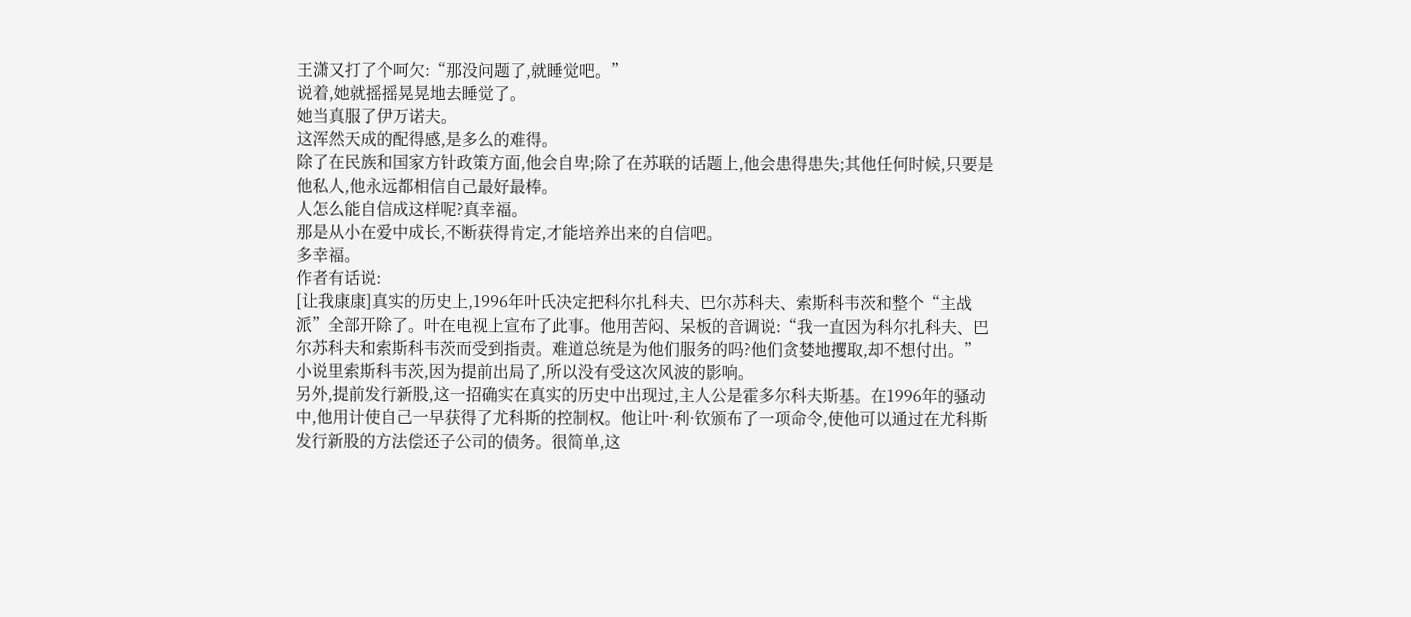王潇又打了个呵欠:“那没问题了,就睡觉吧。”
说着,她就摇摇晃晃地去睡觉了。
她当真服了伊万诺夫。
这浑然天成的配得感,是多么的难得。
除了在民族和国家方针政策方面,他会自卑;除了在苏联的话题上,他会患得患失;其他任何时候,只要是他私人,他永远都相信自己最好最棒。
人怎么能自信成这样呢?真幸福。
那是从小在爱中成长,不断获得肯定,才能培养出来的自信吧。
多幸福。
作者有话说:
[让我康康]真实的历史上,1996年叶氏决定把科尔扎科夫、巴尔苏科夫、索斯科韦茨和整个“主战派”全部开除了。叶在电视上宣布了此事。他用苦闷、呆板的音调说:“我一直因为科尔扎科夫、巴尔苏科夫和索斯科韦茨而受到指责。难道总统是为他们服务的吗?他们贪婪地攫取,却不想付出。”
小说里索斯科韦茨,因为提前出局了,所以没有受这次风波的影响。
另外,提前发行新股,这一招确实在真实的历史中出现过,主人公是霍多尔科夫斯基。在1996年的骚动中,他用计使自己一早获得了尤科斯的控制权。他让叶·利·钦颁布了一项命令,使他可以通过在尤科斯发行新股的方法偿还子公司的债务。很简单,这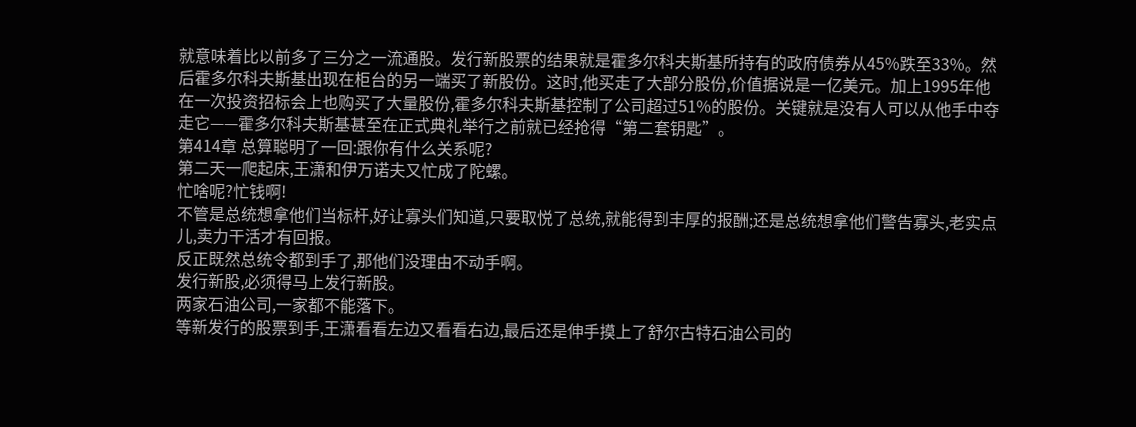就意味着比以前多了三分之一流通股。发行新股票的结果就是霍多尔科夫斯基所持有的政府债券从45%跌至33%。然后霍多尔科夫斯基出现在柜台的另一端买了新股份。这时,他买走了大部分股份,价值据说是一亿美元。加上1995年他在一次投资招标会上也购买了大量股份,霍多尔科夫斯基控制了公司超过51%的股份。关键就是没有人可以从他手中夺走它——霍多尔科夫斯基甚至在正式典礼举行之前就已经抢得“第二套钥匙”。
第414章 总算聪明了一回:跟你有什么关系呢?
第二天一爬起床,王潇和伊万诺夫又忙成了陀螺。
忙啥呢?忙钱啊!
不管是总统想拿他们当标杆,好让寡头们知道,只要取悦了总统,就能得到丰厚的报酬;还是总统想拿他们警告寡头,老实点儿,卖力干活才有回报。
反正既然总统令都到手了,那他们没理由不动手啊。
发行新股,必须得马上发行新股。
两家石油公司,一家都不能落下。
等新发行的股票到手,王潇看看左边又看看右边,最后还是伸手摸上了舒尔古特石油公司的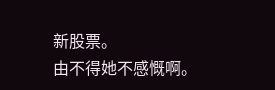新股票。
由不得她不感慨啊。